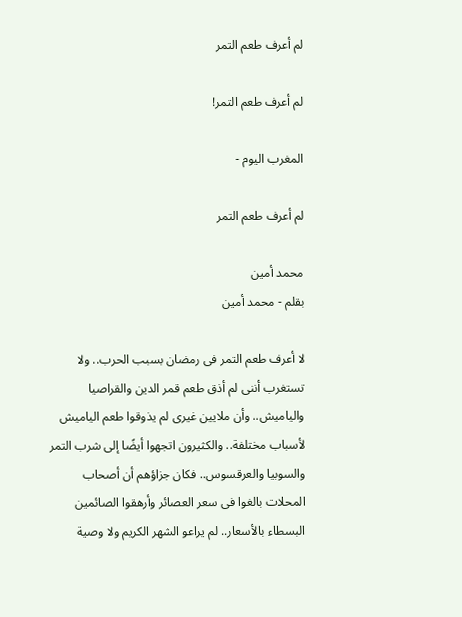لم أعرف طعم التمر

لم أعرف طعم التمر!

المغرب اليوم -

لم أعرف طعم التمر

محمد أمين
بقلم - محمد أمين

لا أعرف طعم التمر فى رمضان بسبب الحرب.. ولا تستغرب أننى لم أذق طعم قمر الدين والقراصيا والياميش.. وأن ملايين غيرى لم يذوقوا طعم الياميش لأسباب مختلفة.. والكثيرون اتجهوا أيضًا إلى شرب التمر والسوبيا والعرقسوس.. فكان جزاؤهم أن أصحاب المحلات بالغوا فى سعر العصائر وأرهقوا الصائمين البسطاء بالأسعار.. لم يراعو الشهر الكريم ولا وصية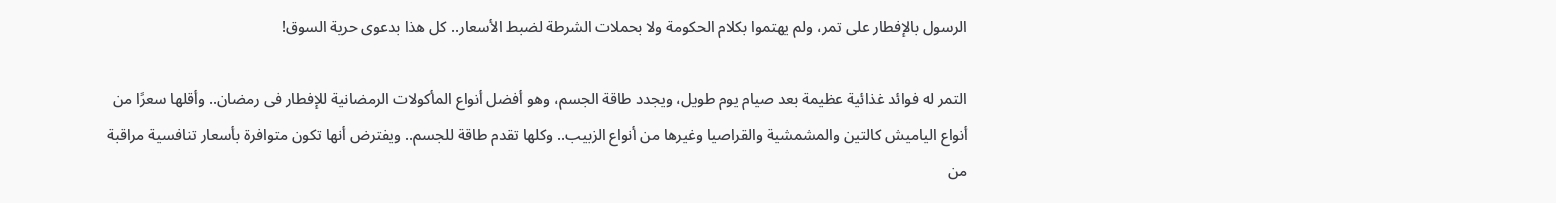الرسول بالإفطار على تمر، ولم يهتموا بكلام الحكومة ولا بحملات الشرطة لضبط الأسعار.. كل هذا بدعوى حرية السوق!

التمر له فوائد غذائية عظيمة بعد صيام يوم طويل، ويجدد طاقة الجسم، وهو أفضل أنواع المأكولات الرمضانية للإفطار فى رمضان.. وأقلها سعرًا من أنواع الياميش كالتين والمشمشية والقراصيا وغيرها من أنواع الزبيب.. وكلها تقدم طاقة للجسم.. ويفترض أنها تكون متوافرة بأسعار تنافسية مراقبة من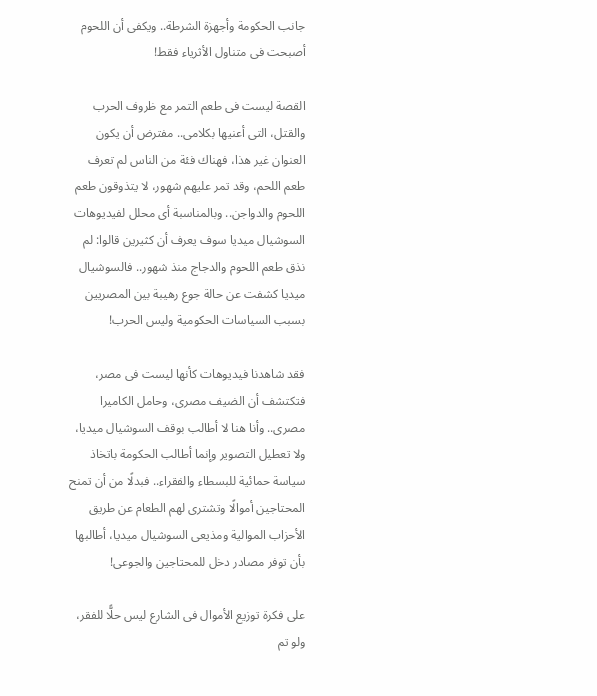جانب الحكومة وأجهزة الشرطة.. ويكفى أن اللحوم أصبحت فى متناول الأثرياء فقط!

القصة ليست فى طعم التمر مع ظروف الحرب والقتل، التى أعنيها بكلامى.. مفترض أن يكون العنوان غير هذا، فهناك فئة من الناس لم تعرف طعم اللحم، وقد تمر عليهم شهور، لا يتذوقون طعم اللحوم والدواجن.. وبالمناسبة أى محلل لفيديوهات السوشيال ميديا سوف يعرف أن كثيرين قالوا: لم نذق طعم اللحوم والدجاج منذ شهور.. فالسوشيال ميديا كشفت عن حالة جوع رهيبة بين المصريين بسبب السياسات الحكومية وليس الحرب!

فقد شاهدنا فيديوهات كأنها ليست فى مصر، فتكتشف أن الضيف مصرى، وحامل الكاميرا مصرى.. وأنا هنا لا أطالب بوقف السوشيال ميديا، ولا تعطيل التصوير وإنما أطالب الحكومة باتخاذ سياسة حمائية للبسطاء والفقراء.. فبدلًا من أن تمنح المحتاجين أموالًا وتشترى لهم الطعام عن طريق الأحزاب الموالية ومذيعى السوشيال ميديا، أطالبها بأن توفر مصادر دخل للمحتاجين والجوعى!

على فكرة توزيع الأموال فى الشارع ليس حلًّا للفقر، ولو تم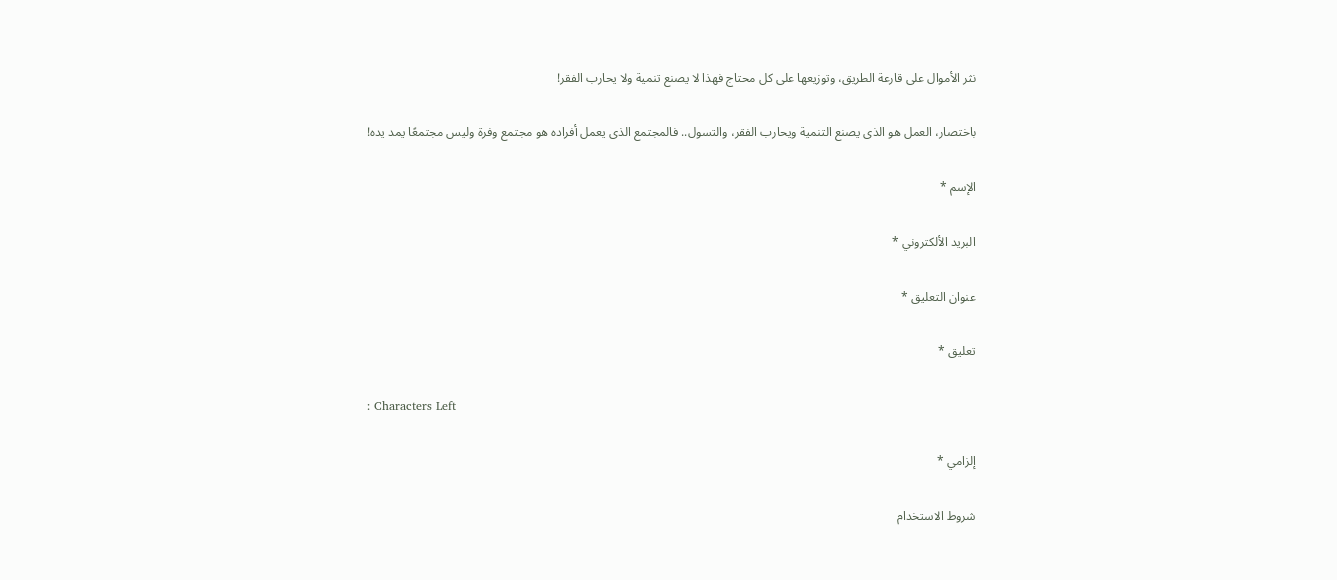نثر الأموال على قارعة الطريق، وتوزيعها على كل محتاج فهذا لا يصنع تنمية ولا يحارب الفقر!

باختصار، العمل هو الذى يصنع التنمية ويحارب الفقر، والتسول.. فالمجتمع الذى يعمل أفراده هو مجتمع وفرة وليس مجتمعًا يمد يده!

الإسم *

البريد الألكتروني *

عنوان التعليق *

تعليق *

: Characters Left

إلزامي *

شروط الاستخدام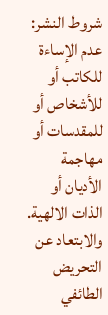شروط النشر: عدم الإساءة للكاتب أو للأشخاص أو للمقدسات أو مهاجمة الأديان أو الذات الالهية. والابتعاد عن التحريض الطائفي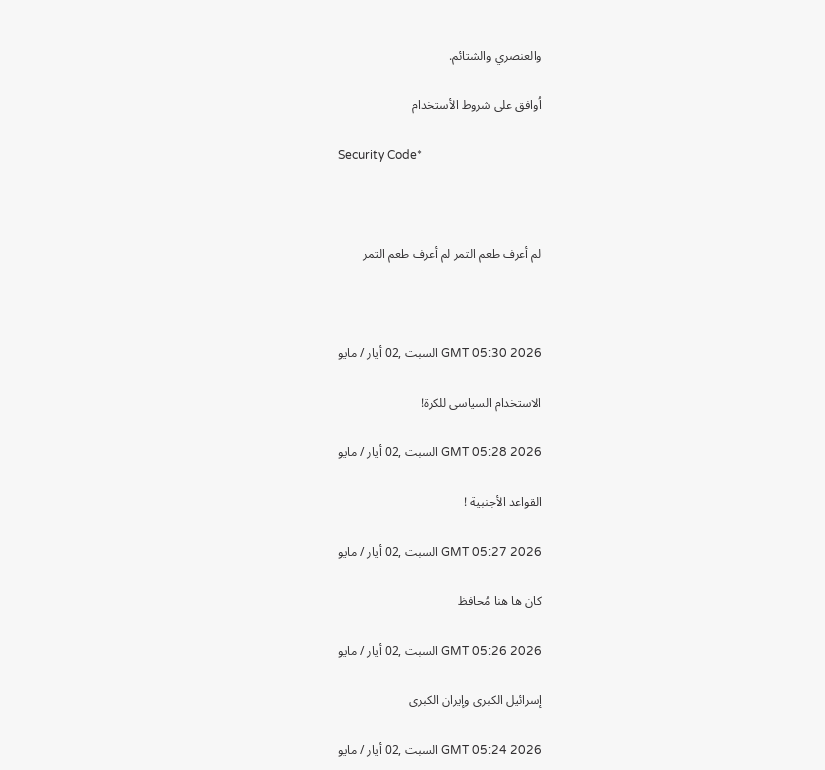والعنصري والشتائم.

اُوافق على شروط الأستخدام

Security Code*



لم أعرف طعم التمر لم أعرف طعم التمر



GMT 05:30 2026 السبت ,02 أيار / مايو

الاستخدام السياسى للكرة!

GMT 05:28 2026 السبت ,02 أيار / مايو

القواعد الأجنبية !

GMT 05:27 2026 السبت ,02 أيار / مايو

كان ها هنا مُحافظ

GMT 05:26 2026 السبت ,02 أيار / مايو

إسرائيل الكبرى وإيران الكبرى

GMT 05:24 2026 السبت ,02 أيار / مايو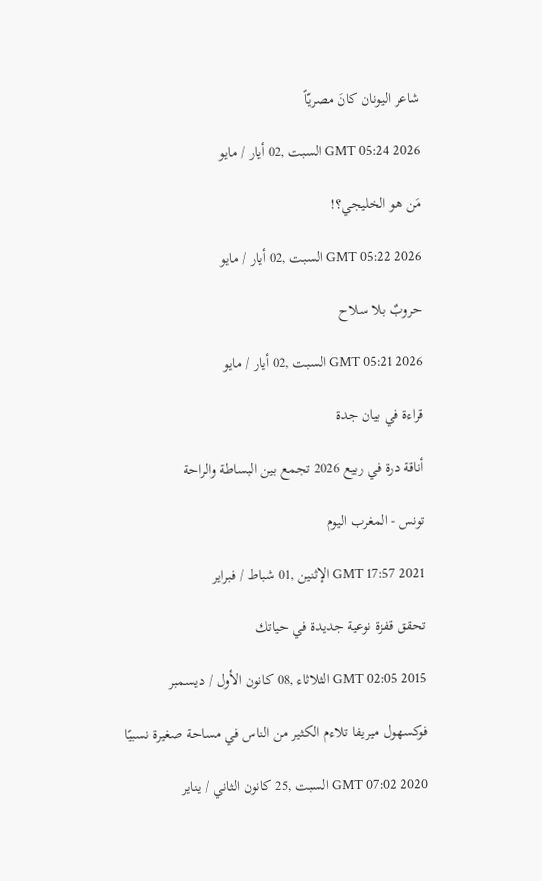شاعر اليونان كانَ مصريّاً

GMT 05:24 2026 السبت ,02 أيار / مايو

مَن هو الخليجي؟!

GMT 05:22 2026 السبت ,02 أيار / مايو

حروبٌ بلا سلاح

GMT 05:21 2026 السبت ,02 أيار / مايو

قراءة في بيان جدة

أناقة درة في ربيع 2026 تجمع بين البساطة والراحة

تونس - المغرب اليوم

GMT 17:57 2021 الإثنين ,01 شباط / فبراير

تحقق قفزة نوعية جديدة في حياتك

GMT 02:05 2015 الثلاثاء ,08 كانون الأول / ديسمبر

فوكسهول ميريفا تلاءم الكثير من الناس في مساحة صغيرة نسبيًا

GMT 07:02 2020 السبت ,25 كانون الثاني / يناير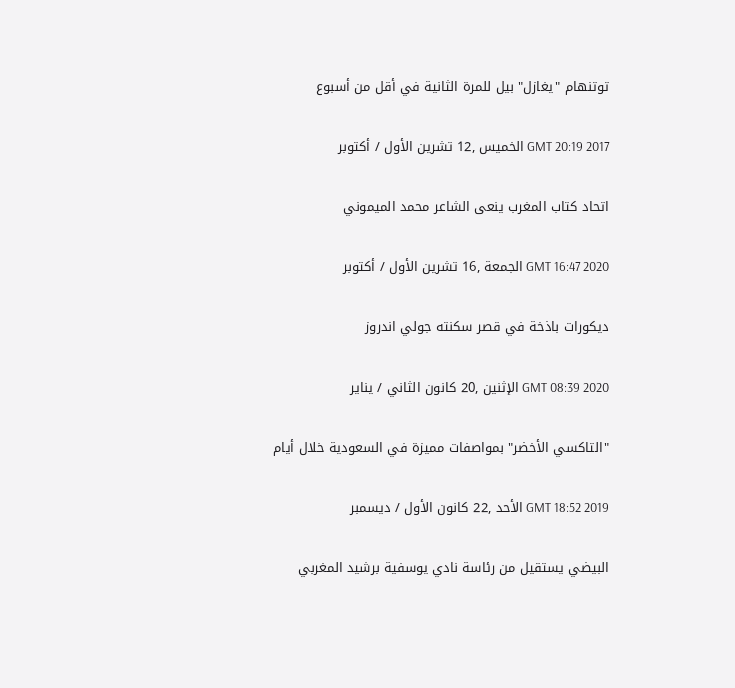توتنهام "يغازل" بيل للمرة الثانية في أقل من أسبوع

GMT 20:19 2017 الخميس ,12 تشرين الأول / أكتوبر

اتحاد كتاب المغرب ينعى الشاعر محمد الميموني

GMT 16:47 2020 الجمعة ,16 تشرين الأول / أكتوبر

ديكورات باذخة في قصر سكنته جولي اندروز

GMT 08:39 2020 الإثنين ,20 كانون الثاني / يناير

"التاكسي الأخضر" بمواصفات مميزة في السعودية خلال أيام

GMT 18:52 2019 الأحد ,22 كانون الأول / ديسمبر

البيضي يستقيل من رئاسة نادي يوسفية برشيد المغربي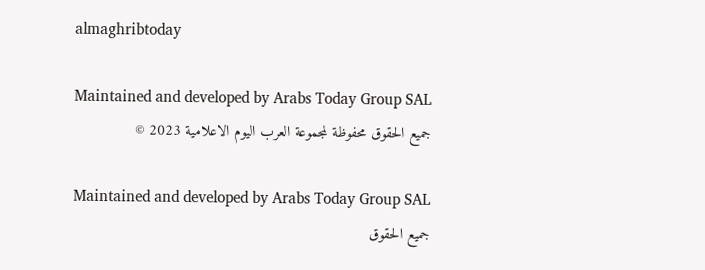almaghribtoday

Maintained and developed by Arabs Today Group SAL
جميع الحقوق محفوظة لمجموعة العرب اليوم الاعلامية 2023 ©

Maintained and developed by Arabs Today Group SAL
جميع الحقوق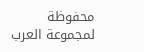محفوظة لمجموعة العرب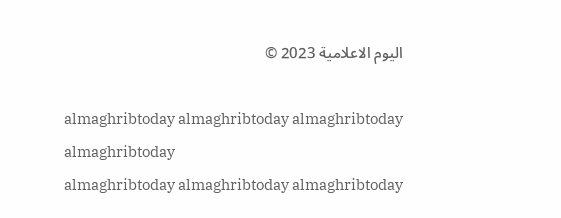اليوم الاعلامية 2023 ©

almaghribtoday almaghribtoday almaghribtoday almaghribtoday
almaghribtoday almaghribtoday almaghribtoday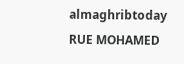almaghribtoday
RUE MOHAMED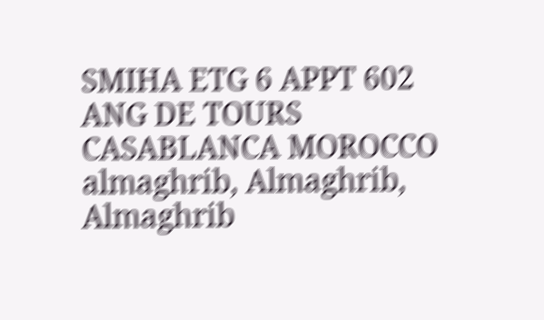SMIHA ETG 6 APPT 602 ANG DE TOURS CASABLANCA MOROCCO
almaghrib, Almaghrib, Almaghrib